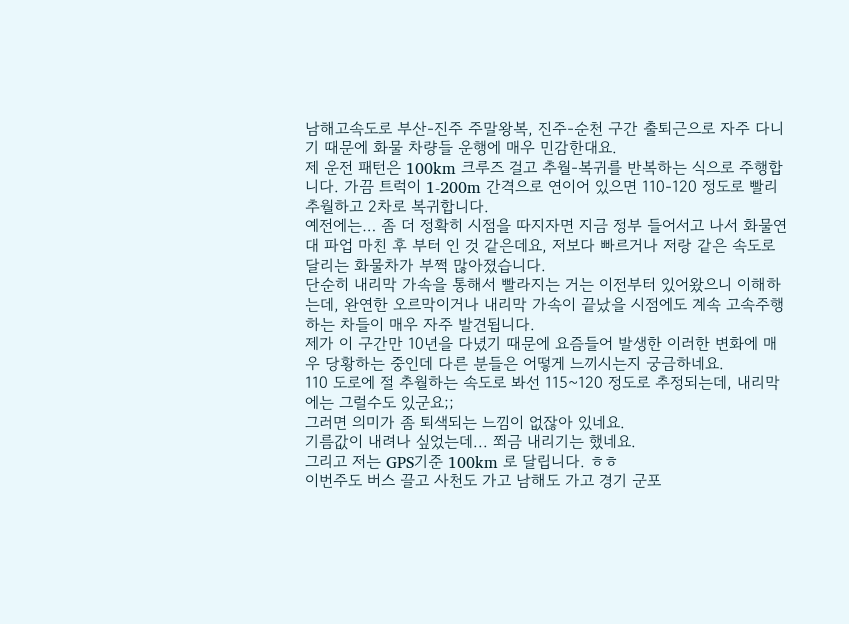남해고속도로 부산-진주 주말왕복, 진주-순천 구간 출퇴근으로 자주 다니기 때문에 화물 차량들 운행에 매우 민감한대요.
제 운전 패턴은 100km 크루즈 걸고 추월-복귀를 반복하는 식으로 주행합니다. 가끔 트럭이 1-200m 간격으로 연이어 있으면 110-120 정도로 빨리 추월하고 2차로 복귀합니다.
예전에는… 좀 더 정확히 시점을 따지자면 지금 정부 들어서고 나서 화물연대 파업 마친 후 부터 인 것 같은데요, 저보다 빠르거나 저랑 같은 속도로 달리는 화물차가 부쩍 많아졌습니다.
단순히 내리막 가속을 통해서 빨라지는 거는 이전부터 있어왔으니 이해하는데, 완연한 오르막이거나 내리막 가속이 끝났을 시점에도 계속 고속주행 하는 차들이 매우 자주 발견됩니다.
제가 이 구간만 10년을 다녔기 때문에 요즘들어 발생한 이러한 변화에 매우 당황하는 중인데 다른 분들은 어떻게 느끼시는지 궁금하네요.
110 도로에 절 추월하는 속도로 봐선 115~120 정도로 추정되는데, 내리막에는 그럴수도 있군요;;
그러면 의미가 좀 퇴색되는 느낌이 없잖아 있네요.
기름값이 내려나 싶었는데... 쬐금 내리기는 했네요.
그리고 저는 GPS기준 100km 로 달립니다. ㅎㅎ
이번주도 버스 끌고 사천도 가고 남해도 가고 경기 군포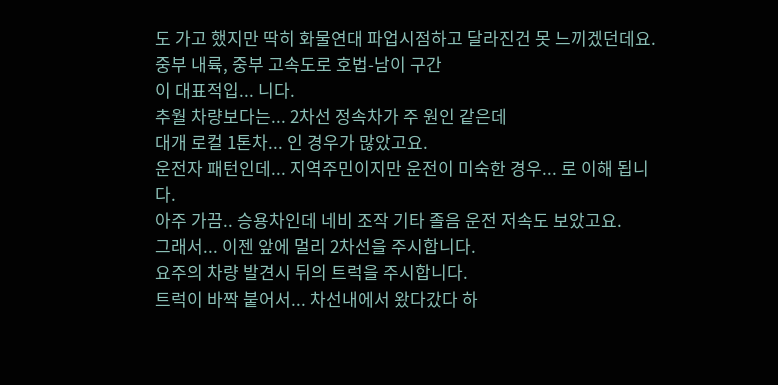도 가고 했지만 딱히 화물연대 파업시점하고 달라진건 못 느끼겠던데요.
중부 내륙, 중부 고속도로 호법-남이 구간
이 대표적입... 니다.
추월 차량보다는... 2차선 정속차가 주 원인 같은데
대개 로컬 1톤차... 인 경우가 많았고요.
운전자 패턴인데... 지역주민이지만 운전이 미숙한 경우... 로 이해 됩니다.
아주 가끔.. 승용차인데 네비 조작 기타 졸음 운전 저속도 보았고요.
그래서... 이젠 앞에 멀리 2차선을 주시합니다.
요주의 차량 발견시 뒤의 트럭을 주시합니다.
트럭이 바짝 붙어서... 차선내에서 왔다갔다 하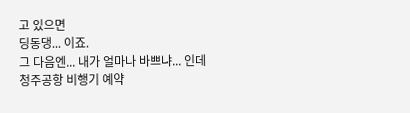고 있으면
딩동댕... 이죠.
그 다음엔... 내가 얼마나 바쁘냐... 인데
청주공항 비행기 예약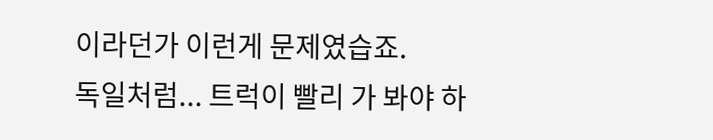이라던가 이런게 문제였습죠.
독일처럼... 트럭이 빨리 가 봐야 하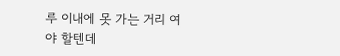루 이내에 못 가는 거리 여야 할텐데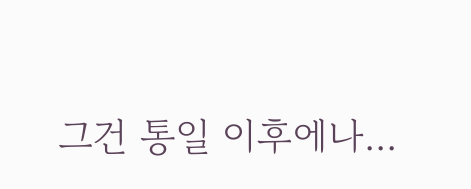그건 통일 이후에나...